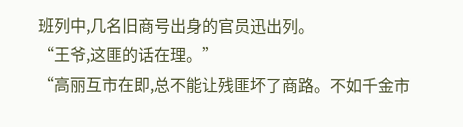班列中,几名旧商号出身的官员迅出列。
“王爷,这匪的话在理。”
“高丽互市在即,总不能让残匪坏了商路。不如千金市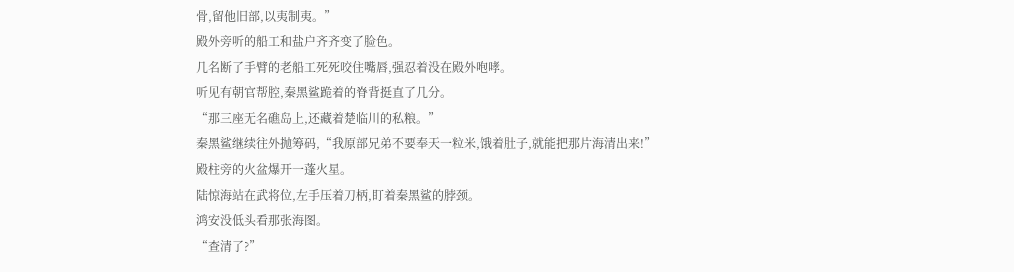骨,留他旧部,以夷制夷。”
殿外旁听的船工和盐户齐齐变了脸色。
几名断了手臂的老船工死死咬住嘴唇,强忍着没在殿外咆哮。
听见有朝官帮腔,秦黑鲨跪着的脊背挺直了几分。
“那三座无名礁岛上,还藏着楚临川的私粮。”
秦黑鲨继续往外抛筹码,“我原部兄弟不要奉天一粒米,饿着肚子,就能把那片海清出来!”
殿柱旁的火盆爆开一蓬火星。
陆惊海站在武将位,左手压着刀柄,盯着秦黑鲨的脖颈。
鸿安没低头看那张海图。
“查清了?”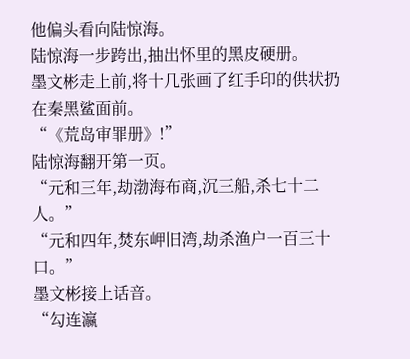他偏头看向陆惊海。
陆惊海一步跨出,抽出怀里的黑皮硬册。
墨文彬走上前,将十几张画了红手印的供状扔在秦黑鲨面前。
“《荒岛审罪册》!”
陆惊海翻开第一页。
“元和三年,劫渤海布商,沉三船,杀七十二人。”
“元和四年,焚东岬旧湾,劫杀渔户一百三十口。”
墨文彬接上话音。
“勾连瀛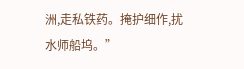洲,走私铁药。掩护细作,扰水师船坞。”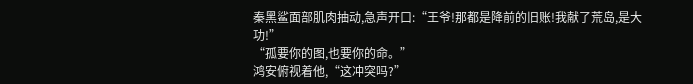秦黑鲨面部肌肉抽动,急声开口:“王爷!那都是降前的旧账!我献了荒岛,是大功!”
“孤要你的图,也要你的命。”
鸿安俯视着他,“这冲突吗?”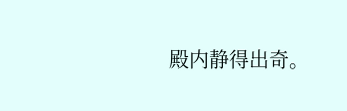殿内静得出奇。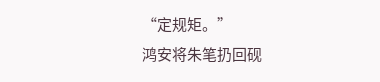“定规矩。”
鸿安将朱笔扔回砚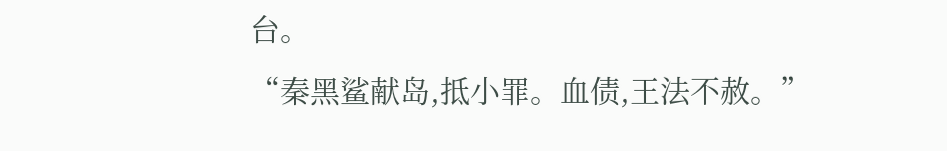台。
“秦黑鲨献岛,抵小罪。血债,王法不赦。”